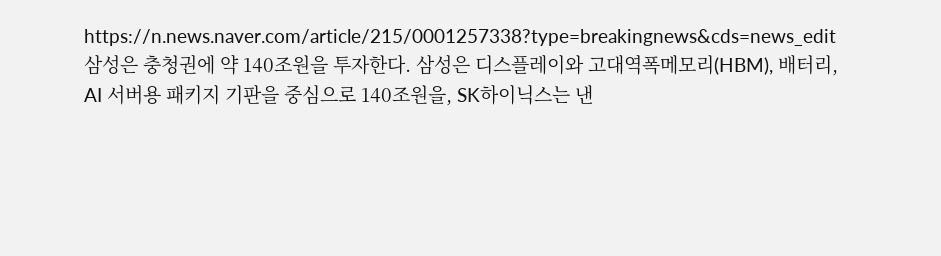https://n.news.naver.com/article/215/0001257338?type=breakingnews&cds=news_edit
삼성은 충청권에 약 140조원을 투자한다. 삼성은 디스플레이와 고대역폭메모리(HBM), 배터리, AI 서버용 패키지 기판을 중심으로 140조원을, SK하이닉스는 낸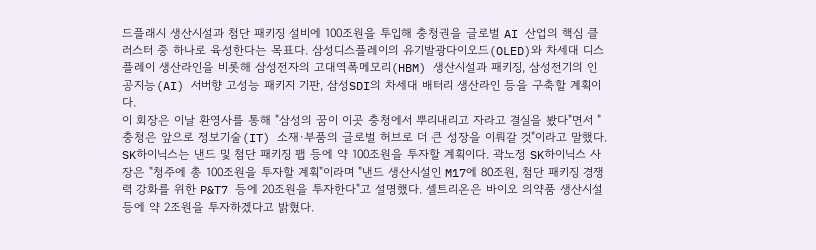드플래시 생산시설과 첨단 패키징 설비에 100조원을 투입해 충청권을 글로벌 AI 산업의 핵심 클러스터 중 하나로 육성한다는 목표다. 삼성디스플레이의 유기발광다이오드(OLED)와 차세대 디스플레이 생산라인을 비롯해 삼성전자의 고대역폭메모리(HBM) 생산시설과 패키징, 삼성전기의 인공지능(AI) 서버향 고성능 패키지 기판, 삼성SDI의 차세대 배터리 생산라인 등을 구축할 계획이다.
이 회장은 이날 환영사를 통해 "삼성의 꿈이 이곳 충청에서 뿌리내리고 자라고 결실을 봤다"면서 "충청은 앞으로 정보기술(IT) 소재·부품의 글로벌 허브로 더 큰 성장을 이뤄갈 것"이라고 말했다.
SK하이닉스는 낸드 및 첨단 패키징 팹 등에 약 100조원을 투자할 계획이다. 곽노정 SK하이닉스 사장은 "청주에 총 100조원을 투자할 계획"이라며 "낸드 생산시설인 M17에 80조원, 첨단 패키징 경쟁력 강화를 위한 P&T7 등에 20조원을 투자한다"고 설명했다. 셀트리온은 바이오 의약품 생산시설 등에 약 2조원을 투자하겠다고 밝혔다.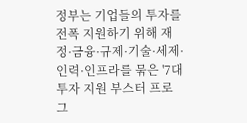정부는 기업들의 투자를 전폭 지원하기 위해 재정·금융·규제·기술·세제·인력·인프라를 묶은 '7대 투자 지원 부스터 프로그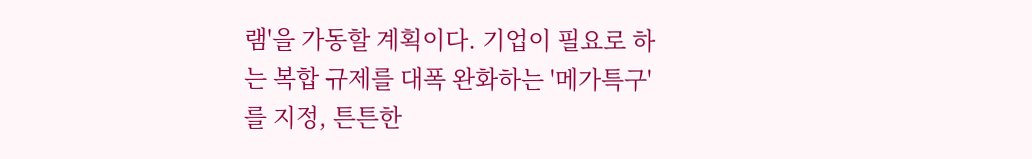램'을 가동할 계획이다. 기업이 필요로 하는 복합 규제를 대폭 완화하는 '메가특구'를 지정, 튼튼한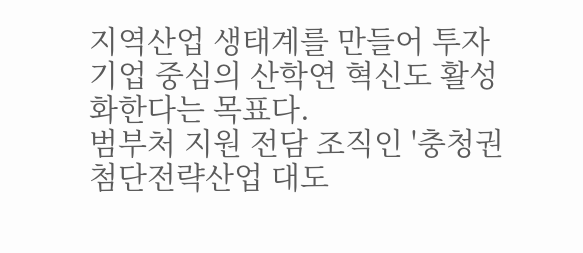지역산업 생태계를 만들어 투자기업 중심의 산학연 혁신도 활성화한다는 목표다.
범부처 지원 전담 조직인 '충청권 첨단전략산업 대도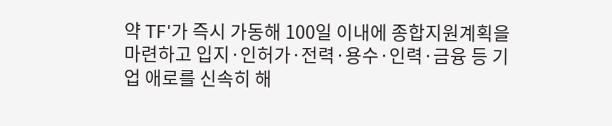약 TF'가 즉시 가동해 100일 이내에 종합지원계획을 마련하고 입지·인허가·전력·용수·인력·금융 등 기업 애로를 신속히 해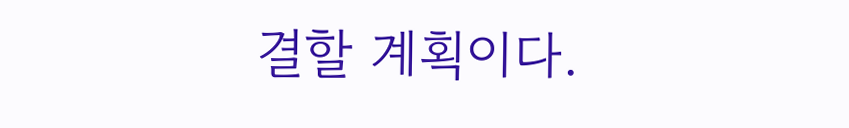결할 계획이다.